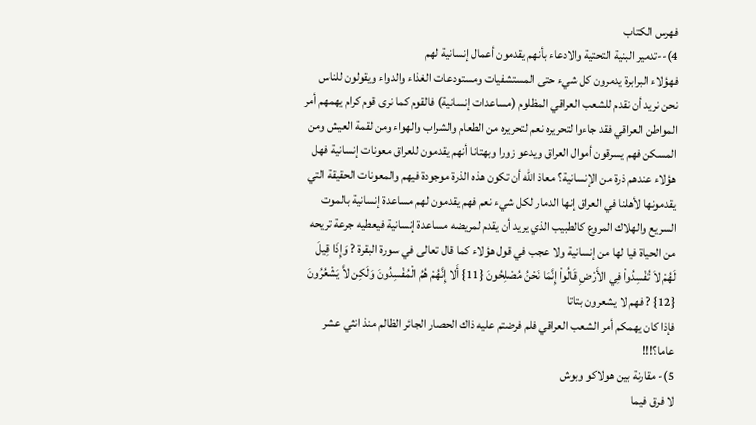فهرس الكتاب
4)--تدمير البنية التحتية والادعاء بأنهم يقدمون أعمال إنسانية لهم
فهؤلاء البرابرة يدمرون كل شيء حتى المستشفيات ومستودعات الغذاء والدواء ويقولون للناس نحن نريد أن نقدم للشعب العراقي المظلوم (مساعدات إنسانية) فالقوم كما نرى قوم كرام يهمهم أمر المواطن العراقي فقد جاءوا لتحريره نعم لتحريره من الطعام والشراب والهواء ومن لقمة العيش ومن المسكن فهم يسرقون أموال العراق ويدعو زورا وبهتانا أنهم يقدمون للعراق معونات إنسانية فهل هؤلاء عندهم ذرة من الإنسانية؟ معاذ الله أن تكون هذه الذرة موجودة فيهم والمعونات الحقيقة التي يقدمونها لأهلنا في العراق إنها الدمار لكل شيء نعم فهم يقدمون لهم مساعدة إنسانية بالموت السريع والهلاك المروع كالطبيب الذي يريد أن يقدم لمريضه مساعدة إنسانية فيعطيه جرعة تريحه من الحياة فيا لها من إنسانية ولا عجب في قول هؤلاء كما قال تعالى في سورة البقرة ? وَإِذَا قِيلَ لَهُمْ لاَ تُفْسِدُواْ فِي الأَرْضِ قَالُواْ إِنَّمَا نَحْنُ مُصْلِحُونَ {11} أَلا إِنَّهُمْ هُمُ الْمُفْسِدُونَ وَلَكِن لاَّ يَشْعُرُونَ {12} ? فهم لا يشعرون بتاتا
فإذا كان يهمكم أمر الشعب العراقي فلم فرضتم عليه ذاك الحصار الجائر الظالم منذ انثي عشر عاما؟!!!
5)- مقارنة بين هولاكو وبوش
لا فرق فيما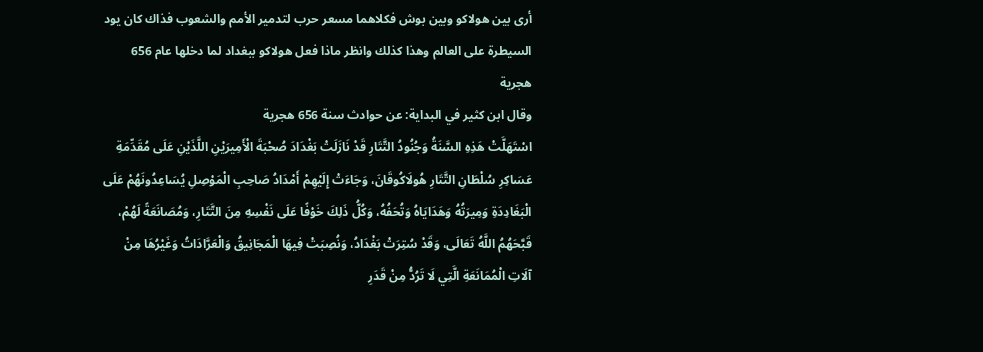أرى بين هولاكو وبين بوش فكلاهما مسعر حرب لتدمير الأمم والشعوب فذاك كان يود السيطرة على العالم وهذا كذلك وانظر ماذا فعل هولاكو ببغداد لما دخلها عام 656 هجرية
وقال ابن كثير في البداية: عن حوادث سنة 656 هجرية
اسْتَهَلَّتْ هَذِهِ السَّنَةُ وَجُنُودُ التَّتَارِ قَدْ نَازَلَتْ بَغْدَادَ صُحْبَةَ الْأَمِيرَيْنِ اللَّذَيْنِ عَلَى مُقَدِّمَةِ عَسَاكِرِ سُلْطَانِ التَّتَارِ هُولَاكُوقَانَ، وَجَاءَتْ إِلَيْهِمْ أَمْدَادُ صَاحِبِ الْمَوْصِلِ يُسَاعِدُونَهُمْ عَلَى الْبَغَادِدَةِ وَمِيرَتُهُ وَهَدَايَاهُ وَتُحَفُهُ، وَكُلُّ ذَلِكَ خَوْفًا عَلَى نَفْسِهِ مِنَ التَّتَارِ، وَمُصَانَعَةً لَهُمْ، قَبَّحَهُمُ اللَّهُ تَعَالَى، وَقَدْ سُتِرَتْ بَغْدَادُ، وَنُصِبَتْ فِيهَا الْمَجَانِيقُ وَالْعَرَّادَاتُ وَغَيْرُهَا مِنْ آلَاتِ الْمُمَانَعَةِ الَّتِي لَا تَرُدُّ مِنْ قَدَرِ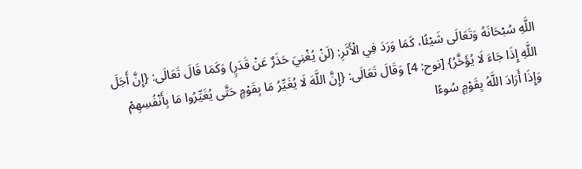اللَّهِ سُبْحَانَهُ وَتَعَالَى شَيْئًا، كَمَا وَرَدَ فِي الْأَثَرِ: (لَنْ يُغْنِيَ حَذَرٌ عَنْ قَدَرٍ) وَكَمَا قَالَ تَعَالَى: {إِنَّ أَجَلَ اللَّهِ إِذَا جَاءَ لَا يُؤَخَّرُ} [نوح: 4] وَقَالَ تَعَالَى: {إِنَّ اللَّهَ لَا يُغَيِّرُ مَا بِقَوْمٍ حَتَّى يُغَيِّرُوا مَا بِأَنْفُسِهِمْ وَإِذَا أَرَادَ اللَّهُ بِقَوْمٍ سُوءًا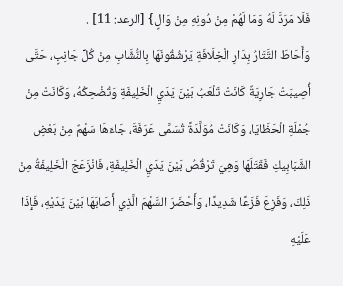فَلَا مَرَدَّ لَهُ وَمَا لَهُمْ مِنْ دُونِهِ مِنْ وَالٍ} [الرعد: 11] .
وَأَحَاطَ التَّتَارُ بِدَارِ الْخِلَافَةِ يَرْشُقُونَهَا بِالنُّشَّابِ مِنْ كُلِّ جَانِبٍ، حَتَّى أُصِيبَتْ جَارِيَةٌ كَانَتْ تَلْعَبُ بَيْنَ يَدَيِ الْخَلِيفَةِ وَتُضْحِكُهُ، وَكَانَتْ مِنْ جُمْلَةِ الْحَظَايَا، وَكَانَتْ مُوَلَّدَةً تُسَمَّى عَرَفَةَ، جَاءَهَا سَهْمٌ مِنْ بَعْضِ الشَّبَابِيكِ فَقَتَلَهَا وَهِيَ تَرْقُصُ بَيْنَ يَدَيِ الْخَلِيفَةِ، فَانْزَعَجَ الْخَلِيفَةُ مِنْ ذَلِكَ، وَفَزِعَ فَزَعًا شَدِيدًا، وَأَحْضَرَ السَّهْمَ الَّذِي أَصَابَهَا بَيْنَ يَدَيْهِ، فَإِذَا عَلَيْهِ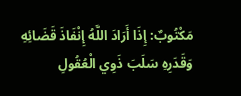مَكْتُوبٌ: إِذَا أَرَادَ اللَّهُ إِنْفَاذَ قَضَائِهِ وَقَدَرِهِ سَلَبَ ذَوِي الْعُقُولِ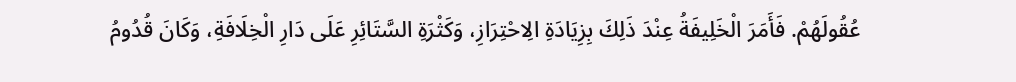عُقُولَهُمْ. فَأَمَرَ الْخَلِيفَةُ عِنْدَ ذَلِكَ بِزِيَادَةِ الِاحْتِرَازِ، وَكَثْرَةِ السَّتَائِرِ عَلَى دَارِ الْخِلَافَةِ، وَكَانَ قُدُومُ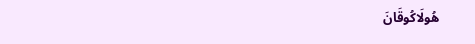هُولَاكُوقَانَ